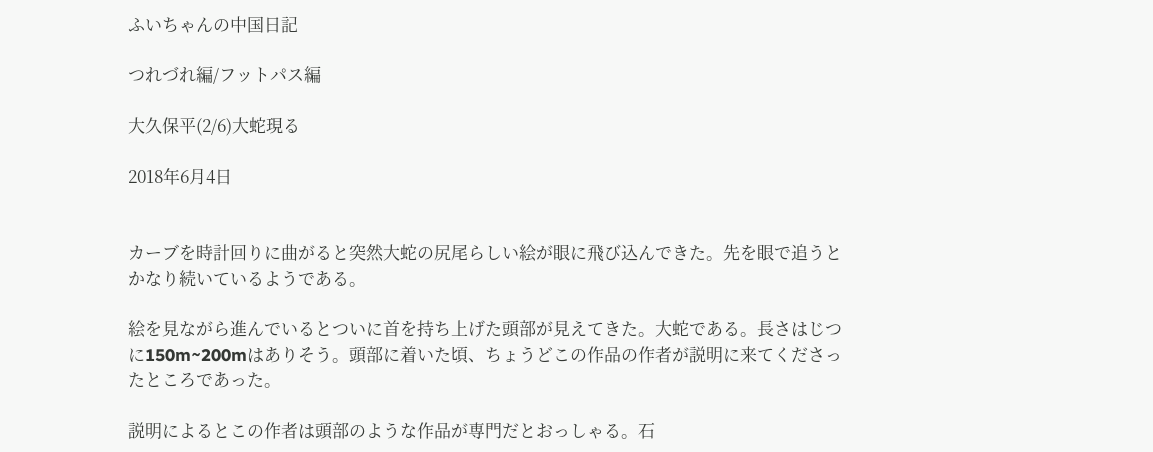ふいちゃんの中国日記

つれづれ編/フットパス編

大久保平(2/6)大蛇現る

2018年6月4日


カーブを時計回りに曲がると突然大蛇の尻尾らしい絵が眼に飛び込んできた。先を眼で追うとかなり続いているようである。

絵を見ながら進んでいるとついに首を持ち上げた頭部が見えてきた。大蛇である。長さはじつに150m~200mはありそう。頭部に着いた頃、ちょうどこの作品の作者が説明に来てくださったところであった。

説明によるとこの作者は頭部のような作品が専門だとおっしゃる。石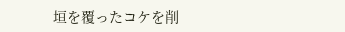垣を覆ったコケを削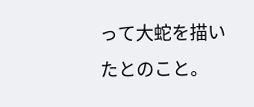って大蛇を描いたとのこと。